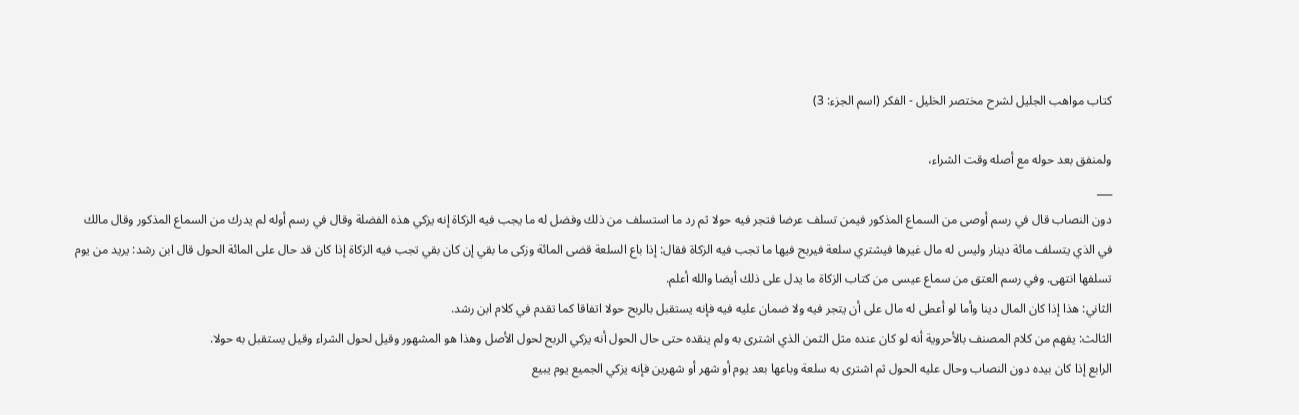كتاب مواهب الجليل لشرح مختصر الخليل - الفكر (اسم الجزء: 3)

ولمنفق بعد حوله مع أصله وقت الشراء،
___
دون النصاب قال في رسم أوصى من السماع المذكور فيمن تسلف عرضا فتجر فيه حولا ثم رد ما استسلف من ذلك وفضل له ما يجب فيه الزكاة إنه يزكي هذه الفضلة وقال في رسم أوله لم يدرك من السماع المذكور وقال مالك في الذي يتسلف مائة دينار وليس له مال غيرها فيشتري سلعة فيربح فيها ما تجب فيه الزكاة فقال: إذا باع السلعة قضى المائة وزكى ما بقي إن كان بقي تجب فيه الزكاة إذا كان قد حال على المائة الحول قال ابن رشد: يريد من يوم تسلفها انتهى. وفي رسم العتق من سماع عيسى من كتاب الزكاة ما يدل على ذلك أيضا والله أعلم.
الثاني: هذا إذا كان المال دينا وأما لو أعطى له مال على أن يتجر فيه ولا ضمان عليه فيه فإنه يستقبل بالربح حولا اتفاقا كما تقدم في كلام ابن رشد.
الثالث: يفهم من كلام المصنف بالأحروية أنه لو كان عنده مثل الثمن الذي اشترى به ولم ينقده حتى حال الحول أنه يزكي الربح لحول الأصل وهذا هو المشهور وقيل لحول الشراء وقيل يستقبل به حولا.
الرابع إذا كان بيده دون النصاب وحال عليه الحول ثم اشترى به سلعة وباعها بعد يوم أو شهر أو شهرين فإنه يزكي الجميع يوم يبيع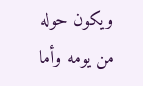ويكون حوله من يومه وأما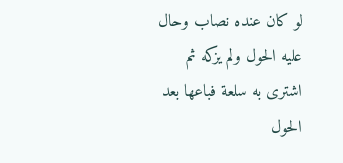لو كان عنده نصاب وحال عليه الحول ولم يزكه ثم اشترى به سلعة فباعها بعد الحول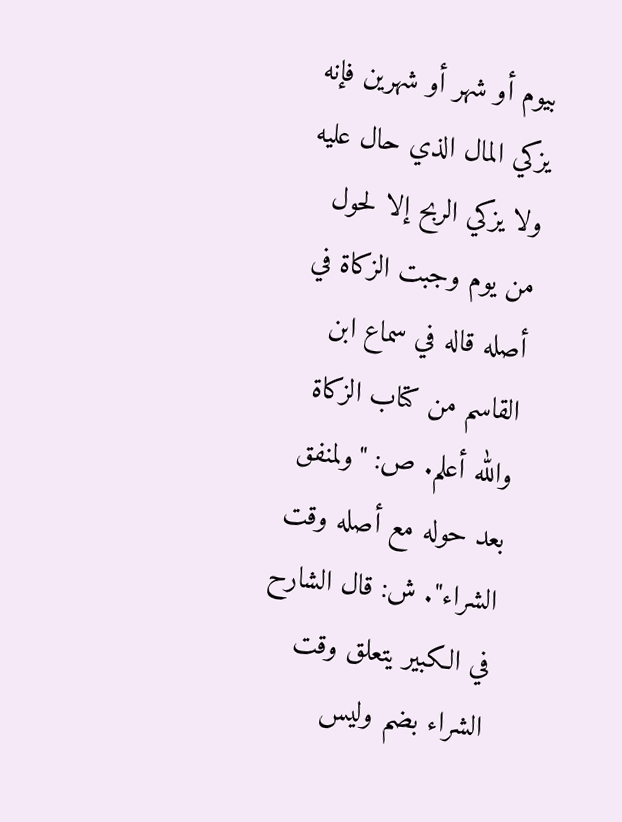بيوم أو شهر أو شهرين فإنه يزكي المال الذي حال عليه ولا يزكي الربح إلا لحول من يوم وجبت الزكاة في أصله قاله في سماع ابن القاسم من كتاب الزكاة والله أعلم. ص: "ولمنفق بعد حوله مع أصله وقت الشراء". ش: قال الشارح في الكبير يتعلق وقت الشراء بضم وليس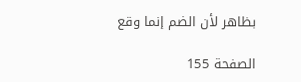بظاهر لأن الضم إنما وقع

الصفحة 155